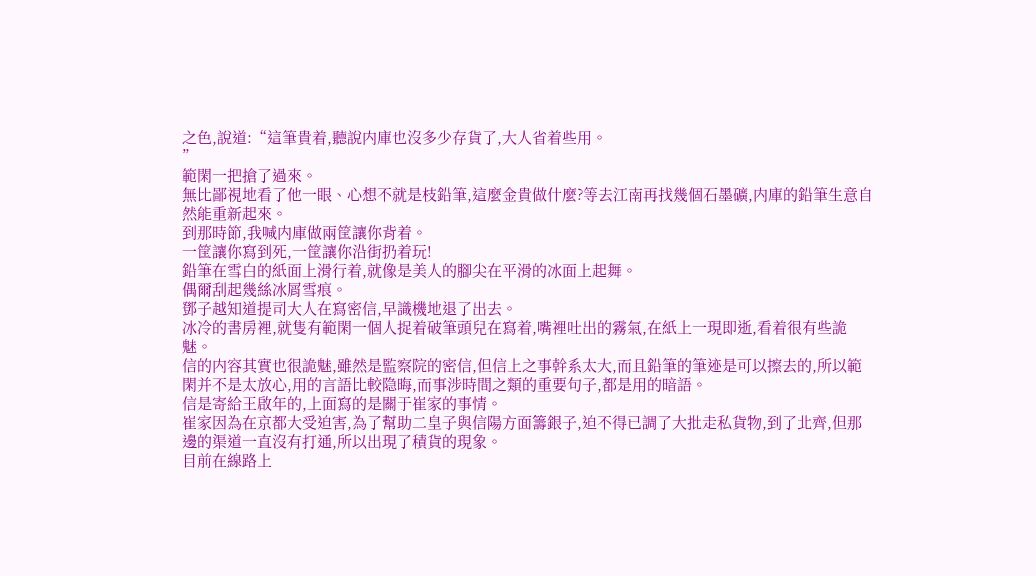之色,說道:“這筆貴着,聽說内庫也沒多少存貨了,大人省着些用。
”
範閑一把搶了過來。
無比鄙視地看了他一眼、心想不就是枝鉛筆,這麼金貴做什麼?等去江南再找幾個石墨礦,内庫的鉛筆生意自然能重新起來。
到那時節,我喊内庫做兩筐讓你背着。
一筐讓你寫到死,一筐讓你沿街扔着玩!
鉛筆在雪白的紙面上滑行着,就像是美人的腳尖在平滑的冰面上起舞。
偶爾刮起幾絲冰屑雪痕。
鄧子越知道提司大人在寫密信,早識機地退了出去。
冰冷的書房裡,就隻有範閑一個人捉着破筆頭兒在寫着,嘴裡吐出的霧氣,在紙上一現即逝,看着很有些詭魅。
信的内容其實也很詭魅,雖然是監察院的密信,但信上之事幹系太大,而且鉛筆的筆迹是可以擦去的,所以範閑并不是太放心,用的言語比較隐晦,而事涉時間之類的重要句子,都是用的暗語。
信是寄給王啟年的,上面寫的是關于崔家的事情。
崔家因為在京都大受迫害,為了幫助二皇子與信陽方面籌銀子,迫不得已調了大批走私貨物,到了北齊,但那邊的渠道一直沒有打通,所以出現了積貨的現象。
目前在線路上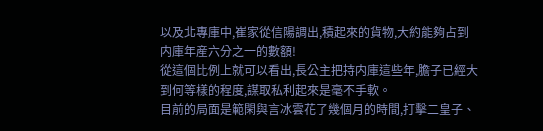以及北專庫中,崔家從信陽調出,積起來的貨物,大約能夠占到内庫年産六分之一的數額!
從這個比例上就可以看出,長公主把持内庫這些年,膽子已經大到何等樣的程度,謀取私利起來是毫不手軟。
目前的局面是範閑與言冰雲花了幾個月的時間,打擊二皇子、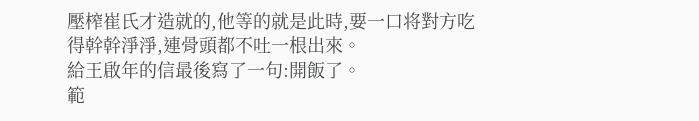壓榨崔氏才造就的,他等的就是此時,要一口将對方吃得幹幹淨淨,連骨頭都不吐一根出來。
給王啟年的信最後寫了一句:開飯了。
範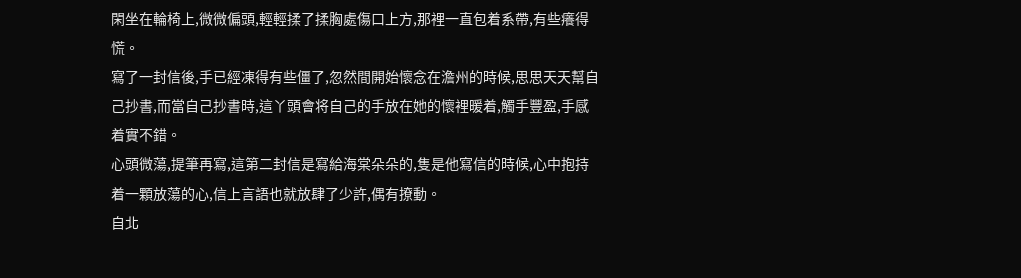閑坐在輪椅上,微微偏頭,輕輕揉了揉胸處傷口上方,那裡一直包着系帶,有些癢得慌。
寫了一封信後,手已經凍得有些僵了,忽然間開始懷念在澹州的時候,思思天天幫自己抄書,而當自己抄書時,這丫頭會将自己的手放在她的懷裡暖着,觸手豐盈,手感着實不錯。
心頭微蕩,提筆再寫,這第二封信是寫給海棠朵朵的,隻是他寫信的時候,心中抱持着一顆放蕩的心,信上言語也就放肆了少許,偶有撩動。
自北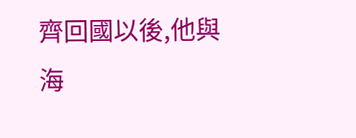齊回國以後,他與海